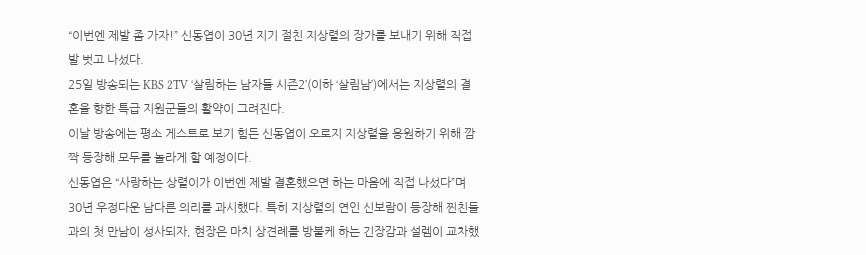“이번엔 제발 좀 가자!” 신동엽이 30년 지기 절친 지상렬의 장가를 보내기 위해 직접 발 벗고 나섰다.
25일 방송되는 KBS 2TV ‘살림하는 남자들 시즌2’(이하 ‘살림남’)에서는 지상렬의 결혼을 향한 특급 지원군들의 활약이 그려진다.
이날 방송에는 평소 게스트로 보기 힘든 신동엽이 오로지 지상렬을 응원하기 위해 깜짝 등장해 모두를 놀라게 할 예정이다.
신동엽은 “사랑하는 상렬이가 이번엔 제발 결혼했으면 하는 마음에 직접 나섰다”며 30년 우정다운 남다른 의리를 과시했다. 특히 지상렬의 연인 신보람이 등장해 찐친들과의 첫 만남이 성사되자, 현장은 마치 상견례를 방불케 하는 긴장감과 설렘이 교차했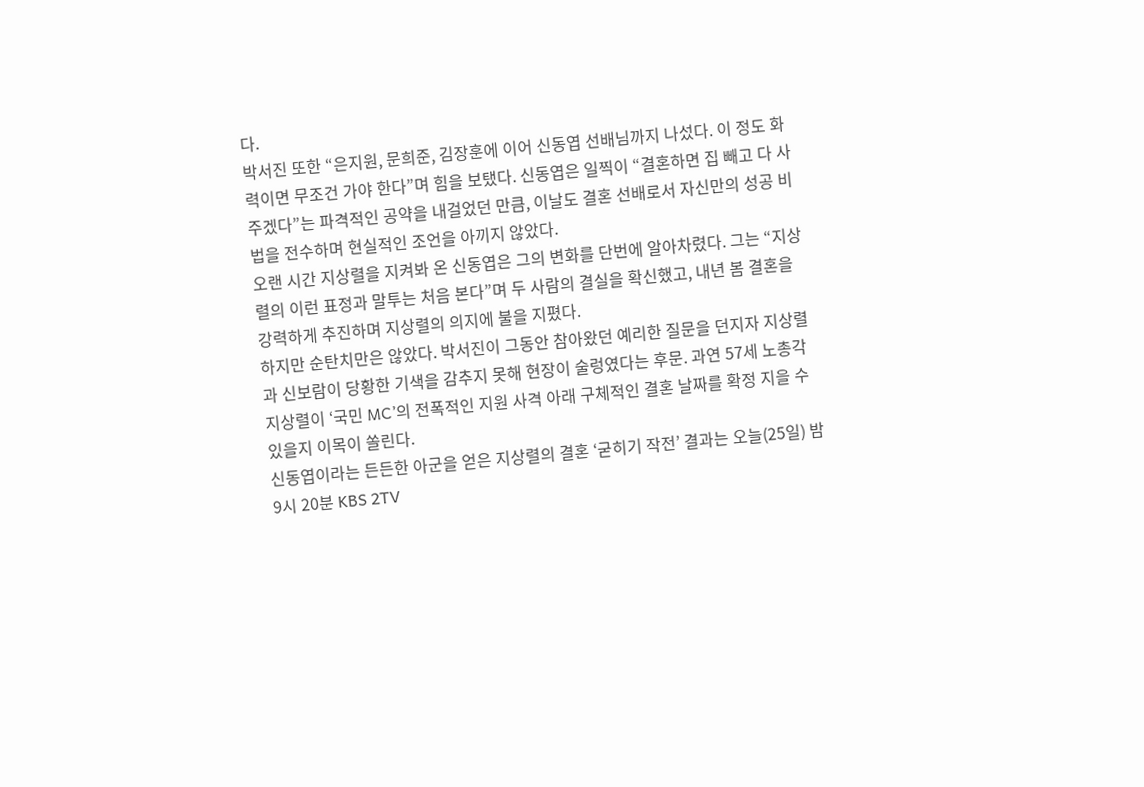다.
박서진 또한 “은지원, 문희준, 김장훈에 이어 신동엽 선배님까지 나섰다. 이 정도 화력이면 무조건 가야 한다”며 힘을 보탰다. 신동엽은 일찍이 “결혼하면 집 빼고 다 사주겠다”는 파격적인 공약을 내걸었던 만큼, 이날도 결혼 선배로서 자신만의 성공 비법을 전수하며 현실적인 조언을 아끼지 않았다.
오랜 시간 지상렬을 지켜봐 온 신동엽은 그의 변화를 단번에 알아차렸다. 그는 “지상렬의 이런 표정과 말투는 처음 본다”며 두 사람의 결실을 확신했고, 내년 봄 결혼을 강력하게 추진하며 지상렬의 의지에 불을 지폈다.
하지만 순탄치만은 않았다. 박서진이 그동안 참아왔던 예리한 질문을 던지자 지상렬과 신보람이 당황한 기색을 감추지 못해 현장이 술렁였다는 후문. 과연 57세 노총각 지상렬이 ‘국민 MC’의 전폭적인 지원 사격 아래 구체적인 결혼 날짜를 확정 지을 수 있을지 이목이 쏠린다.
신동엽이라는 든든한 아군을 얻은 지상렬의 결혼 ‘굳히기 작전’ 결과는 오늘(25일) 밤 9시 20분 KBS 2TV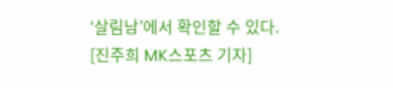‘살림남’에서 확인할 수 있다.
[진주희 MK스포츠 기자]